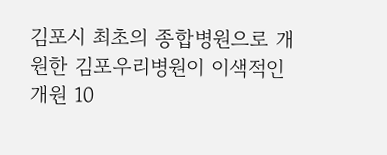김포시 최초의 종합병원으로 개원한 김포우리병원이 이색적인 개원 10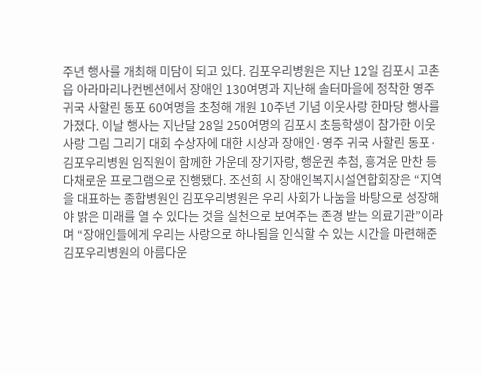주년 행사를 개최해 미담이 되고 있다. 김포우리병원은 지난 12일 김포시 고촌읍 아라마리나컨벤션에서 장애인 130여명과 지난해 솔터마을에 정착한 영주 귀국 사할린 동포 60여명을 초청해 개원 10주년 기념 이웃사랑 한마당 행사를 가졌다. 이날 행사는 지난달 28일 250여명의 김포시 초등학생이 참가한 이웃사랑 그림 그리기 대회 수상자에 대한 시상과 장애인·영주 귀국 사할린 동포·김포우리병원 임직원이 함께한 가운데 장기자랑, 행운권 추첨, 흥겨운 만찬 등 다채로운 프로그램으로 진행됐다. 조선희 시 장애인복지시설연합회장은 “지역을 대표하는 종합병원인 김포우리병원은 우리 사회가 나눔을 바탕으로 성장해야 밝은 미래를 열 수 있다는 것을 실천으로 보여주는 존경 받는 의료기관”이라며 “장애인들에게 우리는 사랑으로 하나됨을 인식할 수 있는 시간을 마련해준 김포우리병원의 아름다운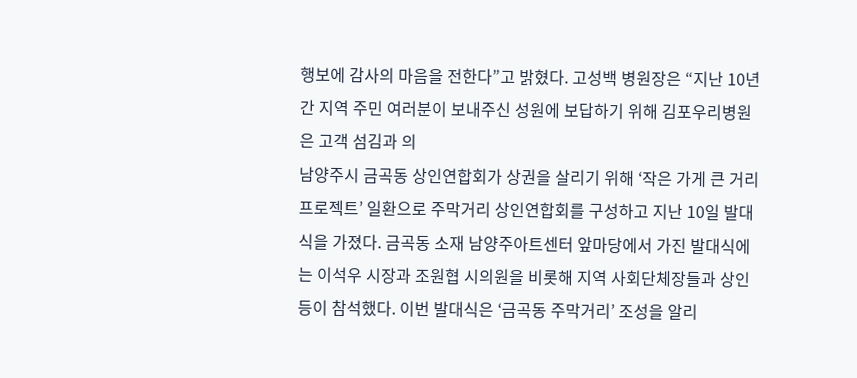행보에 감사의 마음을 전한다”고 밝혔다. 고성백 병원장은 “지난 10년간 지역 주민 여러분이 보내주신 성원에 보답하기 위해 김포우리병원은 고객 섬김과 의
남양주시 금곡동 상인연합회가 상권을 살리기 위해 ‘작은 가게 큰 거리 프로젝트’ 일환으로 주막거리 상인연합회를 구성하고 지난 10일 발대식을 가졌다. 금곡동 소재 남양주아트센터 앞마당에서 가진 발대식에는 이석우 시장과 조원협 시의원을 비롯해 지역 사회단체장들과 상인 등이 참석했다. 이번 발대식은 ‘금곡동 주막거리’ 조성을 알리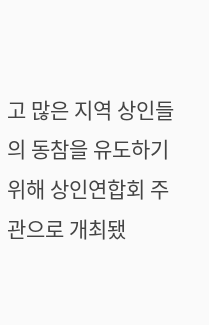고 많은 지역 상인들의 동참을 유도하기 위해 상인연합회 주관으로 개최됐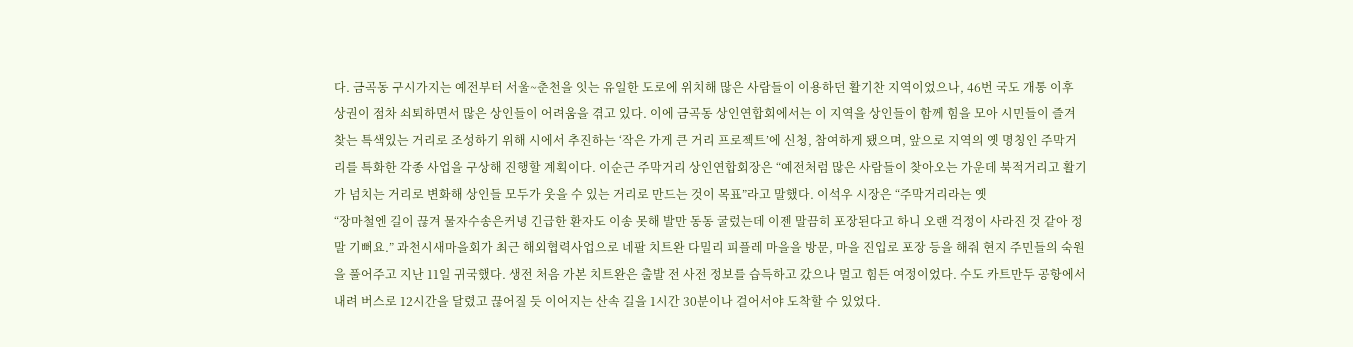다. 금곡동 구시가지는 예전부터 서울~춘천을 잇는 유일한 도로에 위치해 많은 사람들이 이용하던 활기찬 지역이었으나, 46번 국도 개통 이후 상권이 점차 쇠퇴하면서 많은 상인들이 어려움을 겪고 있다. 이에 금곡동 상인연합회에서는 이 지역을 상인들이 함께 힘을 모아 시민들이 즐겨찾는 특색있는 거리로 조성하기 위해 시에서 추진하는 ‘작은 가게 큰 거리 프로젝트’에 신청, 참여하게 됐으며, 앞으로 지역의 옛 명칭인 주막거리를 특화한 각종 사업을 구상해 진행할 계획이다. 이순근 주막거리 상인연합회장은 “예전처럼 많은 사람들이 찾아오는 가운데 북적거리고 활기가 넘치는 거리로 변화해 상인들 모두가 웃을 수 있는 거리로 만드는 것이 목표”라고 말했다. 이석우 시장은 “주막거리라는 옛
“장마철엔 길이 끊겨 물자수송은커녕 긴급한 환자도 이송 못해 발만 동동 굴렀는데 이젠 말끔히 포장된다고 하니 오랜 걱정이 사라진 것 같아 정말 기뻐요.” 과천시새마을회가 최근 해외협력사업으로 네팔 치트완 다밀리 피플레 마을을 방문, 마을 진입로 포장 등을 해줘 현지 주민들의 숙원을 풀어주고 지난 11일 귀국했다. 생전 처음 가본 치트완은 출발 전 사전 정보를 습득하고 갔으나 멀고 힘든 여정이었다. 수도 카트만두 공항에서 내려 버스로 12시간을 달렸고 끊어질 듯 이어지는 산속 길을 1시간 30분이나 걸어서야 도착할 수 있었다.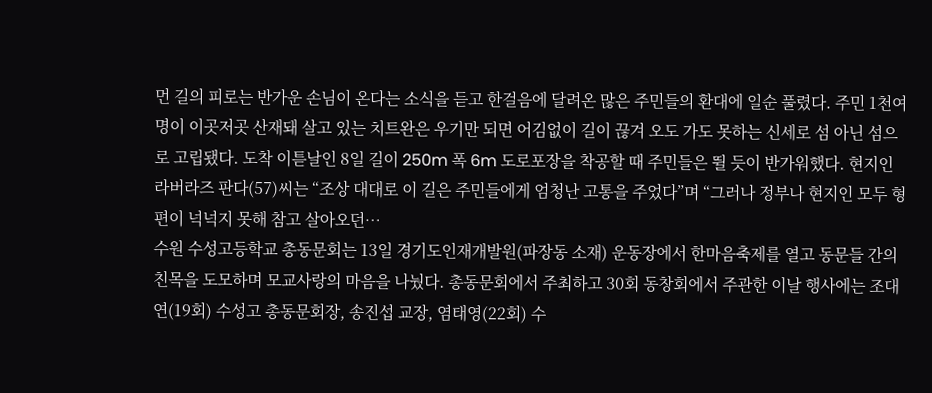먼 길의 피로는 반가운 손님이 온다는 소식을 듣고 한걸음에 달려온 많은 주민들의 환대에 일순 풀렸다. 주민 1천여 명이 이곳저곳 산재돼 살고 있는 치트완은 우기만 되면 어김없이 길이 끊겨 오도 가도 못하는 신세로 섬 아닌 섬으로 고립됐다. 도착 이튿날인 8일 길이 250m 폭 6m 도로포장을 착공할 때 주민들은 뛸 듯이 반가워했다. 현지인 라버라즈 판다(57)씨는 “조상 대대로 이 길은 주민들에게 엄청난 고통을 주었다”며 “그러나 정부나 현지인 모두 형편이 넉넉지 못해 참고 살아오던…
수원 수성고등학교 총동문회는 13일 경기도인재개발원(파장동 소재) 운동장에서 한마음축제를 열고 동문들 간의 친목을 도모하며 모교사랑의 마음을 나눴다. 총동문회에서 주최하고 30회 동창회에서 주관한 이날 행사에는 조대연(19회) 수성고 총동문회장, 송진섭 교장, 염태영(22회) 수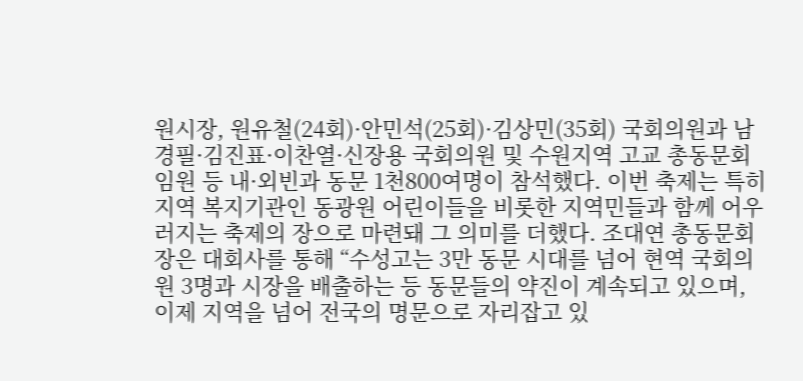원시장, 원유철(24회)·안민석(25회)·김상민(35회) 국회의원과 남경필·김진표·이찬열·신장용 국회의원 및 수원지역 고교 총동문회 임원 등 내·외빈과 동문 1천800여명이 참석했다. 이번 축제는 특히 지역 복지기관인 동광원 어린이들을 비롯한 지역민들과 함께 어우러지는 축제의 장으로 마련돼 그 의미를 더했다. 조대연 총동문회장은 대회사를 통해 “수성고는 3만 동문 시대를 넘어 현역 국회의원 3명과 시장을 배출하는 등 동문들의 약진이 계속되고 있으며, 이제 지역을 넘어 전국의 명문으로 자리잡고 있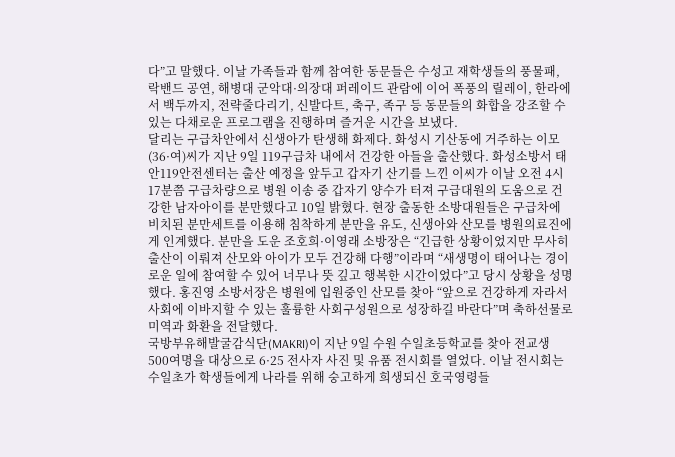다”고 말했다. 이날 가족들과 함께 참여한 동문들은 수성고 재학생들의 풍물패, 락밴드 공연, 해병대 군악대·의장대 퍼레이드 관람에 이어 폭풍의 릴레이, 한라에서 백두까지, 전략줄다리기, 신발다트, 축구, 족구 등 동문들의 화합을 강조할 수 있는 다채로운 프로그램을 진행하며 즐거운 시간을 보냈다.
달리는 구급차안에서 신생아가 탄생해 화제다. 화성시 기산동에 거주하는 이모(36·여)씨가 지난 9일 119구급차 내에서 건강한 아들을 출산했다. 화성소방서 태안119안전센터는 출산 예정을 앞두고 갑자기 산기를 느낀 이씨가 이날 오전 4시17분쯤 구급차량으로 병원 이송 중 갑자기 양수가 터져 구급대원의 도움으로 건강한 남자아이를 분만했다고 10일 밝혔다. 현장 출동한 소방대원들은 구급차에 비치된 분만세트를 이용해 침착하게 분만을 유도, 신생아와 산모를 병원의료진에게 인계했다. 분만을 도운 조호희·이영래 소방장은 “긴급한 상황이었지만 무사히 출산이 이뤄져 산모와 아이가 모두 건강해 다행”이라며 “새생명이 태어나는 경이로운 일에 참여할 수 있어 너무나 뜻 깊고 행복한 시간이었다”고 당시 상황을 성명했다. 홍진영 소방서장은 병원에 입원중인 산모를 찾아 “앞으로 건강하게 자라서 사회에 이바지할 수 있는 훌륭한 사회구성원으로 성장하길 바란다”며 축하선물로 미역과 화환을 전달했다.
국방부유해발굴감식단(MAKRI)이 지난 9일 수원 수일초등학교를 찾아 전교생 500여명을 대상으로 6·25 전사자 사진 및 유품 전시회를 열었다. 이날 전시회는 수일초가 학생들에게 나라를 위해 숭고하게 희생되신 호국영령들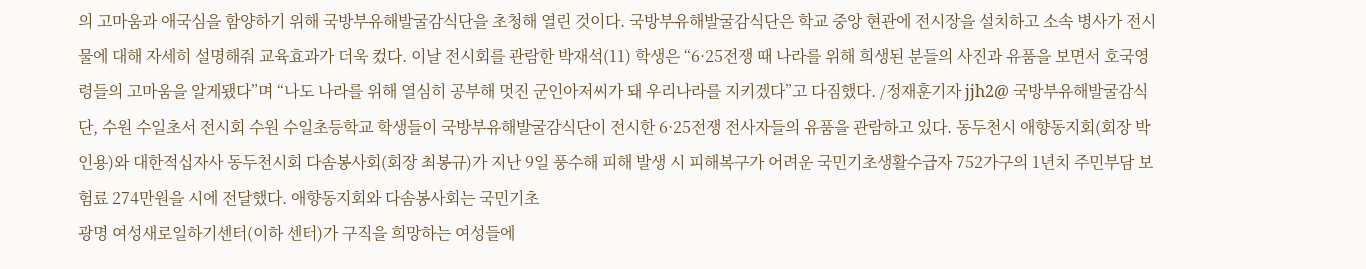의 고마움과 애국심을 함양하기 위해 국방부유해발굴감식단을 초청해 열린 것이다. 국방부유해발굴감식단은 학교 중앙 현관에 전시장을 설치하고 소속 병사가 전시물에 대해 자세히 설명해줘 교육효과가 더욱 컸다. 이날 전시회를 관람한 박재석(11) 학생은 “6·25전쟁 때 나라를 위해 희생된 분들의 사진과 유품을 보면서 호국영령들의 고마움을 알게됐다”며 “나도 나라를 위해 열심히 공부해 멋진 군인아저씨가 돼 우리나라를 지키겠다”고 다짐했다. /정재훈기자 jjh2@ 국방부유해발굴감식단, 수원 수일초서 전시회 수원 수일초등학교 학생들이 국방부유해발굴감식단이 전시한 6·25전쟁 전사자들의 유품을 관람하고 있다. 동두천시 애향동지회(회장 박인용)와 대한적십자사 동두천시회 다솜봉사회(회장 최봉규)가 지난 9일 풍수해 피해 발생 시 피해복구가 어려운 국민기초생활수급자 752가구의 1년치 주민부담 보험료 274만원을 시에 전달했다. 애향동지회와 다솜봉사회는 국민기초
광명 여성새로일하기센터(이하 센터)가 구직을 희망하는 여성들에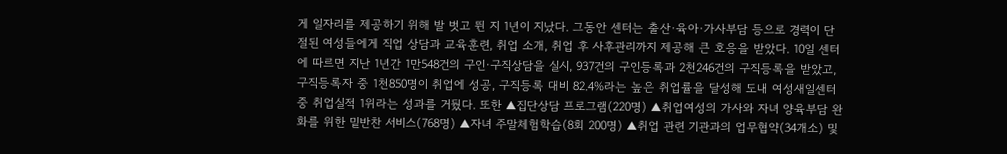게 일자리를 제공하기 위해 발 벗고 뛴 지 1년이 지났다. 그동안 센터는 출산·육아·가사부담 등으로 경력이 단절된 여성들에게 직업 상담과 교육훈련, 취업 소개, 취업 후 사후관리까지 제공해 큰 호응을 받았다. 10일 센터에 따르면 지난 1년간 1만548건의 구인·구직상담을 실시, 937건의 구인등록과 2천246건의 구직등록을 받았고, 구직등록자 중 1천850명이 취업에 성공, 구직등록 대비 82.4%라는 높은 취업률을 달성해 도내 여성새일센터 중 취업실적 1위라는 성과를 거뒀다. 또한 ▲집단상담 프로그램(220명) ▲취업여성의 가사와 자녀 양육부담 완화를 위한 밑반찬 서비스(768명) ▲자녀 주말체험학습(8회 200명) ▲취업 관련 기관과의 업무협약(34개소) 및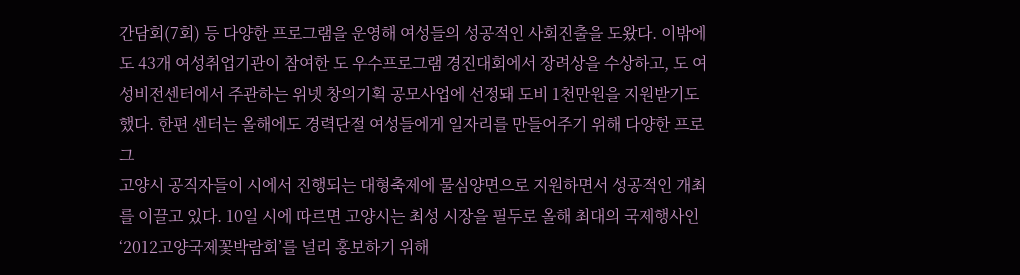간담회(7회) 등 다양한 프로그램을 운영해 여성들의 성공적인 사회진출을 도왔다. 이밖에도 43개 여성취업기관이 참여한 도 우수프로그램 경진대회에서 장려상을 수상하고, 도 여성비전센터에서 주관하는 위넷 창의기획 공모사업에 선정돼 도비 1천만원을 지원받기도 했다. 한편 센터는 올해에도 경력단절 여성들에게 일자리를 만들어주기 위해 다양한 프로그
고양시 공직자들이 시에서 진행되는 대형축제에 물심양면으로 지원하면서 성공적인 개최를 이끌고 있다. 10일 시에 따르면 고양시는 최성 시장을 필두로 올해 최대의 국제행사인 ‘2012고양국제꽃박람회’를 널리 홍보하기 위해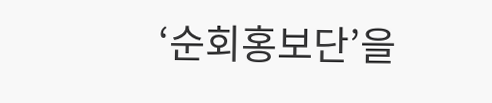‘순회홍보단’을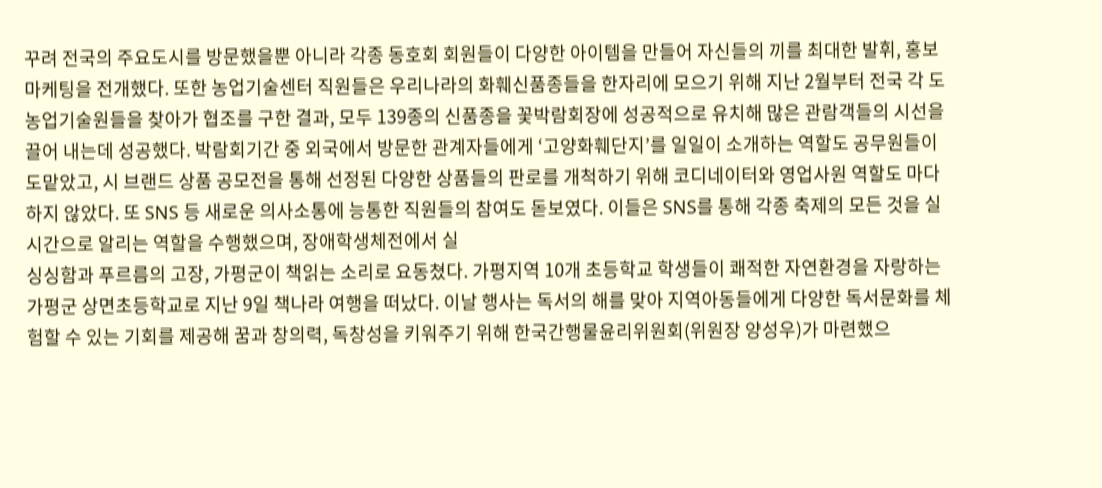꾸려 전국의 주요도시를 방문했을뿐 아니라 각종 동호회 회원들이 다양한 아이템을 만들어 자신들의 끼를 최대한 발휘, 홍보마케팅을 전개했다. 또한 농업기술센터 직원들은 우리나라의 화훼신품종들을 한자리에 모으기 위해 지난 2월부터 전국 각 도 농업기술원들을 찾아가 협조를 구한 결과, 모두 139종의 신품종을 꽃박람회장에 성공적으로 유치해 많은 관람객들의 시선을 끌어 내는데 성공했다. 박람회기간 중 외국에서 방문한 관계자들에게 ‘고양화훼단지’를 일일이 소개하는 역할도 공무원들이 도맡았고, 시 브랜드 상품 공모전을 통해 선정된 다양한 상품들의 판로를 개척하기 위해 코디네이터와 영업사원 역할도 마다하지 않았다. 또 SNS 등 새로운 의사소통에 능통한 직원들의 참여도 돋보였다. 이들은 SNS를 통해 각종 축제의 모든 것을 실시간으로 알리는 역할을 수행했으며, 장애학생체전에서 실
싱싱함과 푸르름의 고장, 가평군이 책읽는 소리로 요동쳤다. 가평지역 10개 초등학교 학생들이 쾌적한 자연환경을 자랑하는 가평군 상면초등학교로 지난 9일 책나라 여행을 떠났다. 이날 행사는 독서의 해를 맞아 지역아동들에게 다양한 독서문화를 체험할 수 있는 기회를 제공해 꿈과 창의력, 독창성을 키워주기 위해 한국간행물윤리위원회(위원장 양성우)가 마련했으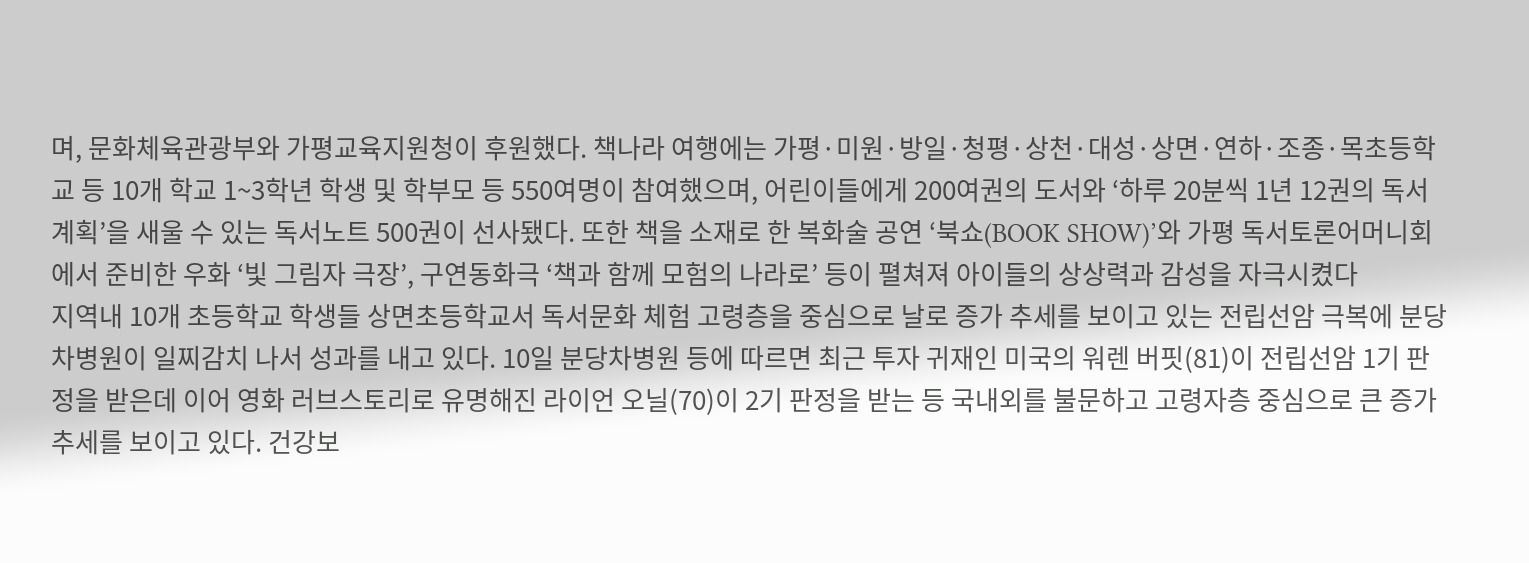며, 문화체육관광부와 가평교육지원청이 후원했다. 책나라 여행에는 가평·미원·방일·청평·상천·대성·상면·연하·조종·목초등학교 등 10개 학교 1~3학년 학생 및 학부모 등 550여명이 참여했으며, 어린이들에게 200여권의 도서와 ‘하루 20분씩 1년 12권의 독서계획’을 새울 수 있는 독서노트 500권이 선사됐다. 또한 책을 소재로 한 복화술 공연 ‘북쇼(BOOK SHOW)’와 가평 독서토론어머니회에서 준비한 우화 ‘빛 그림자 극장’, 구연동화극 ‘책과 함께 모험의 나라로’ 등이 펼쳐져 아이들의 상상력과 감성을 자극시켰다
지역내 10개 초등학교 학생들 상면초등학교서 독서문화 체험 고령층을 중심으로 날로 증가 추세를 보이고 있는 전립선암 극복에 분당차병원이 일찌감치 나서 성과를 내고 있다. 10일 분당차병원 등에 따르면 최근 투자 귀재인 미국의 워렌 버핏(81)이 전립선암 1기 판정을 받은데 이어 영화 러브스토리로 유명해진 라이언 오닐(70)이 2기 판정을 받는 등 국내외를 불문하고 고령자층 중심으로 큰 증가 추세를 보이고 있다. 건강보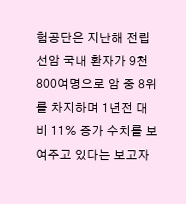험공단은 지난해 전립선암 국내 환자가 9천800여명으로 암 중 8위를 차지하며 1년전 대비 11% 증가 수치를 보여주고 있다는 보고자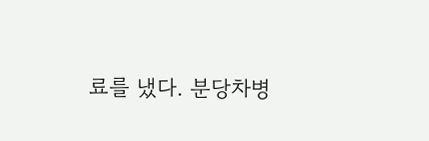료를 냈다. 분당차병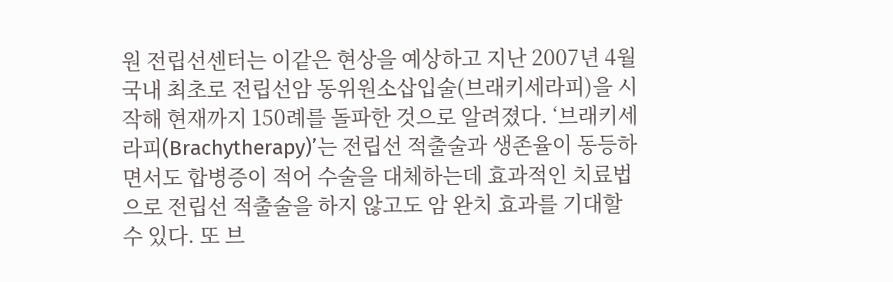원 전립선센터는 이같은 현상을 예상하고 지난 2007년 4월 국내 최초로 전립선암 동위원소삽입술(브래키세라피)을 시작해 현재까지 150례를 돌파한 것으로 알려졌다. ‘브래키세라피(Brachytherapy)’는 전립선 적출술과 생존율이 동등하면서도 합병증이 적어 수술을 대체하는데 효과적인 치료법으로 전립선 적출술을 하지 않고도 암 완치 효과를 기대할 수 있다. 또 브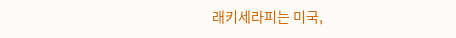래키세라피는 미국,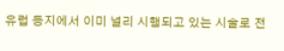유럽 등지에서 이미 널리 시행되고 있는 시술로 전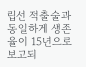립선 적출술과 동일하게 생존율이 15년으로 보고되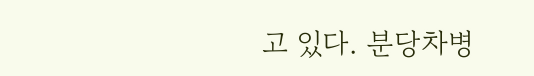고 있다. 분당차병